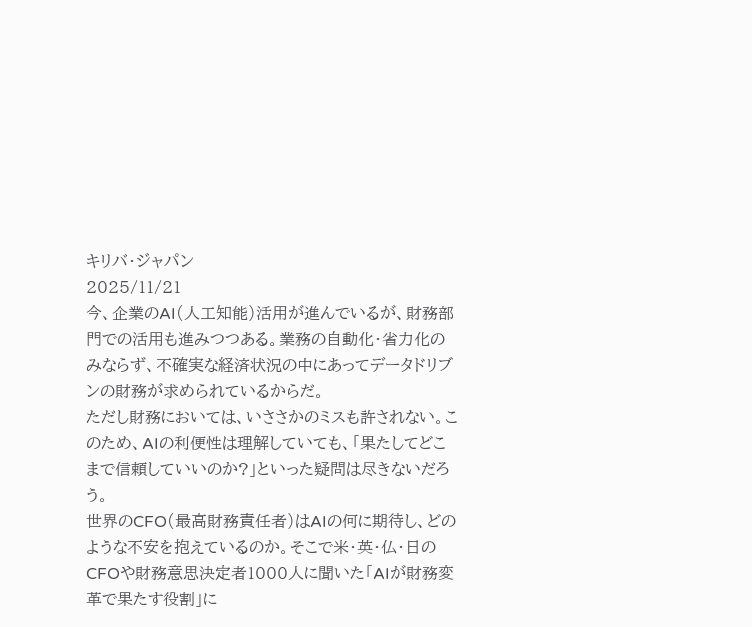キリバ・ジャパン
2025/11/21
今、企業のAI(人工知能)活用が進んでいるが、財務部門での活用も進みつつある。業務の自動化・省力化のみならず、不確実な経済状況の中にあってデータドリブンの財務が求められているからだ。
ただし財務においては、いささかのミスも許されない。このため、AIの利便性は理解していても、「果たしてどこまで信頼していいのか?」といった疑問は尽きないだろう。
世界のCFO(最高財務責任者)はAIの何に期待し、どのような不安を抱えているのか。そこで米・英・仏・日のCFOや財務意思決定者1000人に聞いた「AIが財務変革で果たす役割」に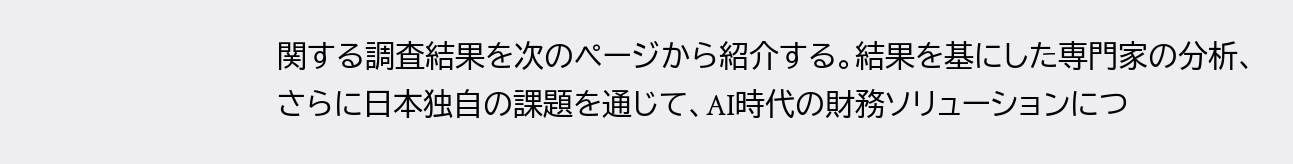関する調査結果を次のページから紹介する。結果を基にした専門家の分析、さらに日本独自の課題を通じて、AI時代の財務ソリューションにつ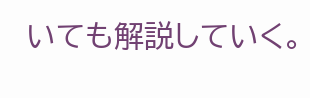いても解説していく。